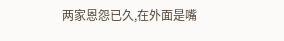两家恩怨已久,在外面是嘴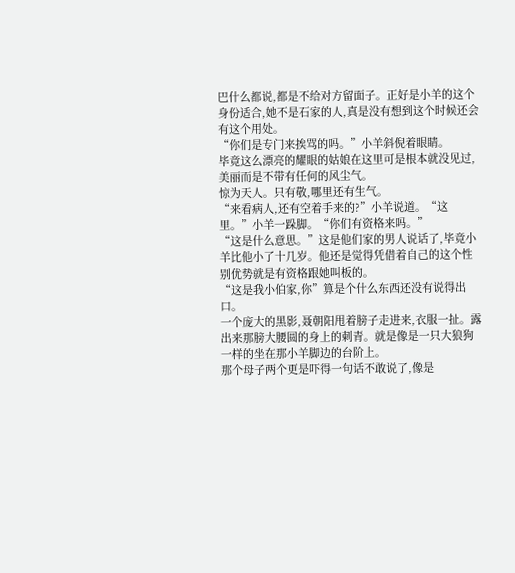巴什么都说,都是不给对方留面子。正好是小羊的这个身份适合,她不是石家的人,真是没有想到这个时候还会有这个用处。
“你们是专门来挨骂的吗。”小羊斜倪着眼睛。
毕竟这么漂亮的耀眼的姑娘在这里可是根本就没见过,美丽而是不带有任何的风尘气。
惊为天人。只有敬,哪里还有生气。
“来看病人,还有空着手来的?”小羊说道。“这里。”小羊一跺脚。“你们有资格来吗。”
“这是什么意思。”这是他们家的男人说话了,毕竟小羊比他小了十几岁。他还是觉得凭借着自己的这个性别优势就是有资格跟她叫板的。
“这是我小伯家,你”算是个什么东西还没有说得出口。
一个庞大的黑影,聂朝阳甩着膀子走进来,衣服一扯。露出来那膀大腰圆的身上的刺青。就是像是一只大狼狗一样的坐在那小羊脚边的台阶上。
那个母子两个更是吓得一句话不敢说了,像是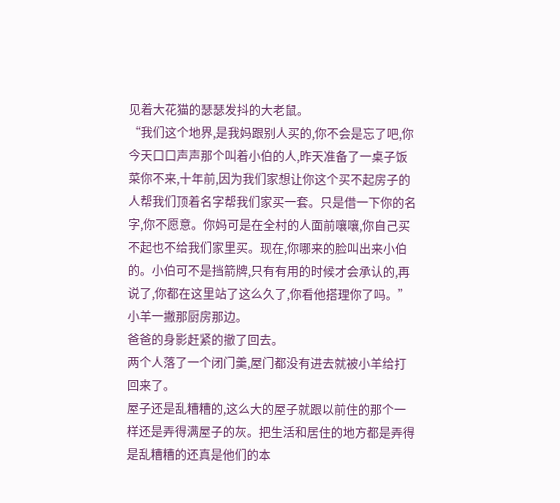见着大花猫的瑟瑟发抖的大老鼠。
“我们这个地界,是我妈跟别人买的,你不会是忘了吧,你今天口口声声那个叫着小伯的人,昨天准备了一桌子饭菜你不来,十年前,因为我们家想让你这个买不起房子的人帮我们顶着名字帮我们家买一套。只是借一下你的名字,你不愿意。你妈可是在全村的人面前嚷嚷,你自己买不起也不给我们家里买。现在,你哪来的脸叫出来小伯的。小伯可不是挡箭牌,只有有用的时候才会承认的,再说了,你都在这里站了这么久了,你看他搭理你了吗。”小羊一撇那厨房那边。
爸爸的身影赶紧的撤了回去。
两个人落了一个闭门羹,屋门都没有进去就被小羊给打回来了。
屋子还是乱糟糟的,这么大的屋子就跟以前住的那个一样还是弄得满屋子的灰。把生活和居住的地方都是弄得是乱糟糟的还真是他们的本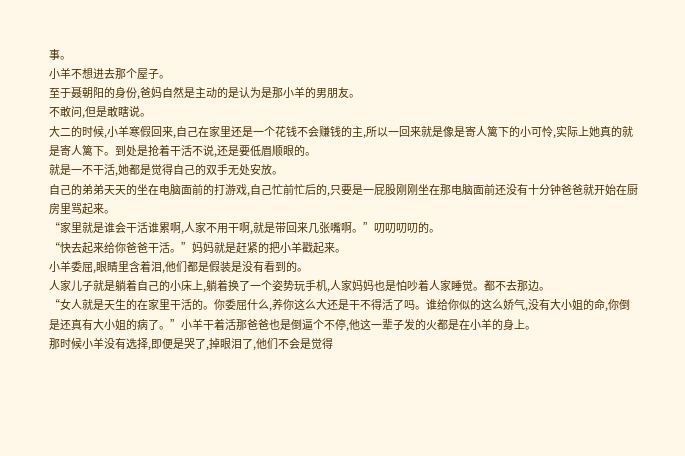事。
小羊不想进去那个屋子。
至于聂朝阳的身份,爸妈自然是主动的是认为是那小羊的男朋友。
不敢问,但是敢瞎说。
大二的时候,小羊寒假回来,自己在家里还是一个花钱不会赚钱的主,所以一回来就是像是寄人篱下的小可怜,实际上她真的就是寄人篱下。到处是抢着干活不说,还是要低眉顺眼的。
就是一不干活,她都是觉得自己的双手无处安放。
自己的弟弟天天的坐在电脑面前的打游戏,自己忙前忙后的,只要是一屁股刚刚坐在那电脑面前还没有十分钟爸爸就开始在厨房里骂起来。
“家里就是谁会干活谁累啊,人家不用干啊,就是带回来几张嘴啊。”叨叨叨叨的。
“快去起来给你爸爸干活。”妈妈就是赶紧的把小羊戳起来。
小羊委屈,眼睛里含着泪,他们都是假装是没有看到的。
人家儿子就是躺着自己的小床上,躺着换了一个姿势玩手机,人家妈妈也是怕吵着人家睡觉。都不去那边。
“女人就是天生的在家里干活的。你委屈什么,养你这么大还是干不得活了吗。谁给你似的这么娇气,没有大小姐的命,你倒是还真有大小姐的病了。”小羊干着活那爸爸也是倒逼个不停,他这一辈子发的火都是在小羊的身上。
那时候小羊没有选择,即便是哭了,掉眼泪了,他们不会是觉得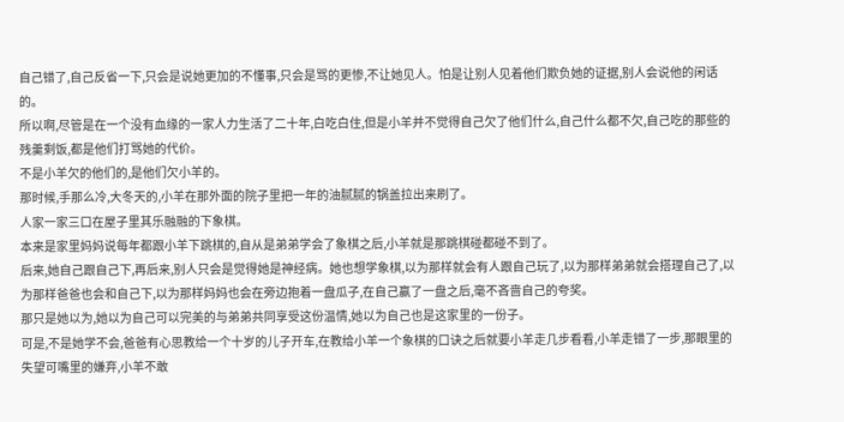自己错了,自己反省一下,只会是说她更加的不懂事,只会是骂的更惨,不让她见人。怕是让别人见着他们欺负她的证据,别人会说他的闲话的。
所以啊,尽管是在一个没有血缘的一家人力生活了二十年,白吃白住,但是小羊并不觉得自己欠了他们什么,自己什么都不欠,自己吃的那些的残羹剩饭,都是他们打骂她的代价。
不是小羊欠的他们的,是他们欠小羊的。
那时候,手那么冷,大冬天的,小羊在那外面的院子里把一年的油腻腻的锅盖拉出来刷了。
人家一家三口在屋子里其乐融融的下象棋。
本来是家里妈妈说每年都跟小羊下跳棋的,自从是弟弟学会了象棋之后,小羊就是那跳棋碰都碰不到了。
后来,她自己跟自己下,再后来,别人只会是觉得她是神经病。她也想学象棋,以为那样就会有人跟自己玩了,以为那样弟弟就会搭理自己了,以为那样爸爸也会和自己下,以为那样妈妈也会在旁边抱着一盘瓜子,在自己赢了一盘之后,毫不吝啬自己的夸奖。
那只是她以为,她以为自己可以完美的与弟弟共同享受这份温情,她以为自己也是这家里的一份子。
可是,不是她学不会,爸爸有心思教给一个十岁的儿子开车,在教给小羊一个象棋的口诀之后就要小羊走几步看看,小羊走错了一步,那眼里的失望可嘴里的嫌弃,小羊不敢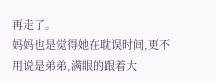再走了。
妈妈也是觉得她在耽误时间,更不用说是弟弟,满眼的跟着大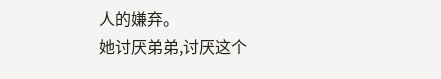人的嫌弃。
她讨厌弟弟,讨厌这个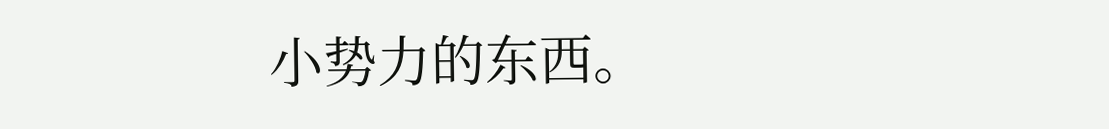小势力的东西。